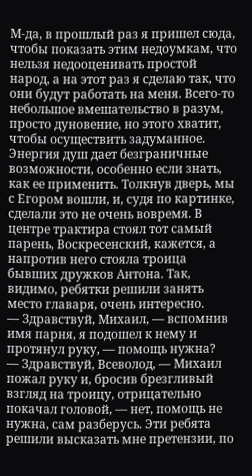М-да, в прошлый раз я пришел сюда, чтобы показать этим недоумкам, что нельзя недооценивать простой народ, а на этот раз я сделаю так, что они будут работать на меня. Всего-то небольшое вмешательство в разум, просто дуновение, но этого хватит, чтобы осуществить задуманное. Энергия душ дает безграничные возможности, особенно если знать, как ее применить. Толкнув дверь, мы с Егором вошли, и, судя по картинке, сделали это не очень вовремя. В центре трактира стоял тот самый парень, Воскресенский, кажется, а напротив него стояла троица бывших дружков Антона. Так, видимо, ребятки решили занять место главаря, очень интересно.
— Здравствуй, Михаил, — вспомнив имя парня, я подошел к нему и протянул руку, — помощь нужна?
— Здравствуй, Всеволод, — Михаил пожал руку и, бросив брезгливый взгляд на троицу, отрицательно покачал головой, — нет, помощь не нужна, сам разберусь. Эти ребята решили высказать мне претензии, по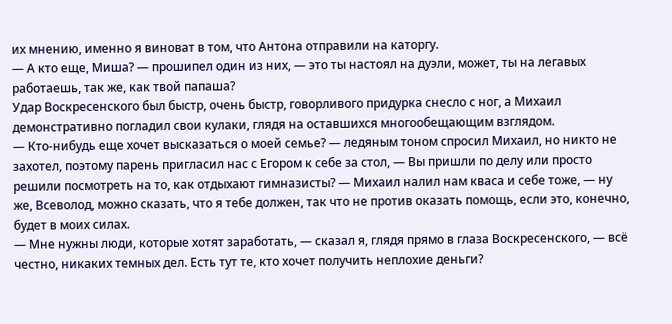их мнению, именно я виноват в том, что Антона отправили на каторгу.
— А кто еще, Миша? — прошипел один из них, — это ты настоял на дуэли, может, ты на легавых работаешь, так же, как твой папаша?
Удар Воскресенского был быстр, очень быстр, говорливого придурка снесло с ног, а Михаил демонстративно погладил свои кулаки, глядя на оставшихся многообещающим взглядом.
— Кто-нибудь еще хочет высказаться о моей семье? — ледяным тоном спросил Михаил, но никто не захотел, поэтому парень пригласил нас с Егором к себе за стол, — Вы пришли по делу или просто решили посмотреть на то, как отдыхают гимназисты? — Михаил налил нам кваса и себе тоже, — ну же, Всеволод, можно сказать, что я тебе должен, так что не против оказать помощь, если это, конечно, будет в моих силах.
— Мне нужны люди, которые хотят заработать, — сказал я, глядя прямо в глаза Воскресенского, — всё честно, никаких темных дел. Есть тут те, кто хочет получить неплохие деньги?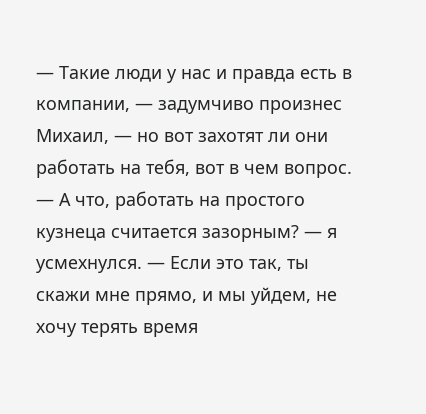— Такие люди у нас и правда есть в компании, — задумчиво произнес Михаил, — но вот захотят ли они работать на тебя, вот в чем вопрос.
— А что, работать на простого кузнеца считается зазорным? — я усмехнулся. — Если это так, ты скажи мне прямо, и мы уйдем, не хочу терять время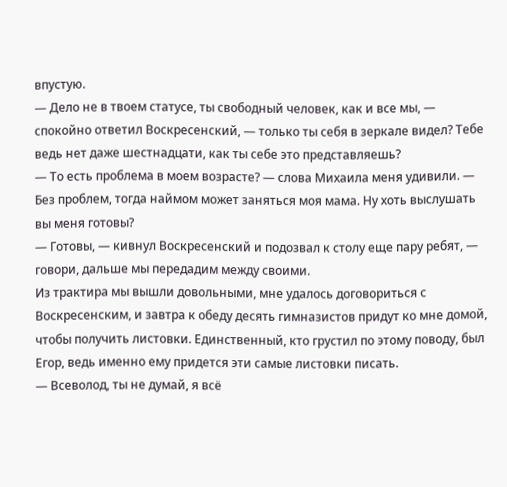впустую.
— Дело не в твоем статусе, ты свободный человек, как и все мы, — спокойно ответил Воскресенский, — только ты себя в зеркале видел? Тебе ведь нет даже шестнадцати, как ты себе это представляешь?
— То есть проблема в моем возрасте? — слова Михаила меня удивили. — Без проблем, тогда наймом может заняться моя мама. Ну хоть выслушать вы меня готовы?
— Готовы, — кивнул Воскресенский и подозвал к столу еще пару ребят, — говори, дальше мы передадим между своими.
Из трактира мы вышли довольными, мне удалось договориться с Воскресенским, и завтра к обеду десять гимназистов придут ко мне домой, чтобы получить листовки. Единственный, кто грустил по этому поводу, был Егор, ведь именно ему придется эти самые листовки писать.
— Всеволод, ты не думай, я всё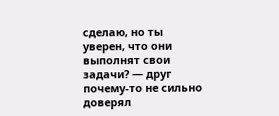сделаю, но ты уверен, что они выполнят свои задачи? — друг почему-то не сильно доверял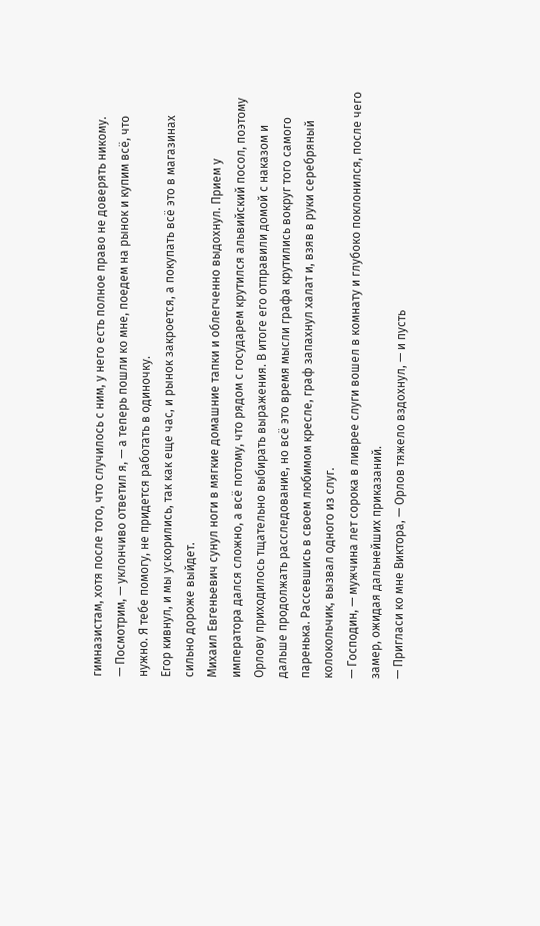гимназистам, хотя после того, что случилось с ним, у него есть полное право не доверять никому.
— Посмотрим, — уклончиво ответил я, — а теперь пошли ко мне, поедем на рынок и купим всё, что нужно. Я тебе помогу, не придется работать в одиночку.
Егор кивнул, и мы ускорились, так как еще час, и рынок закроется, а покупать всё это в магазинах сильно дороже выйдет.
Михаил Евгеньевич сунул ноги в мягкие домашние тапки и облегченно выдохнул. Прием у императора дался сложно, а всё потому, что рядом с государем крутился альвийский посол, поэтому Орлову приходилось тщательно выбирать выражения. В итоге его отправили домой с наказом и дальше продолжать расследование, но всё это время мысли графа крутились вокруг того самого паренька. Рассевшись в своем любимом кресле, граф запахнул халат и, взяв в руки серебряный колокольчик, вызвал одного из слуг.
— Господин, — мужчина лет сорока в ливрее слуги вошел в комнату и глубоко поклонился, после чего замер, ожидая дальнейших приказаний.
— Пригласи ко мне Виктора, — Орлов тяжело вздохнул, — и пусть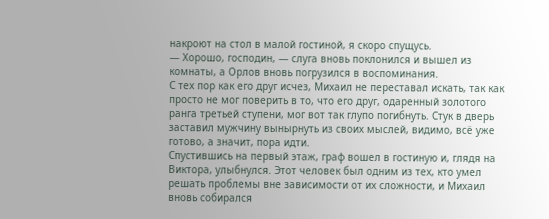накроют на стол в малой гостиной, я скоро спущусь.
— Хорошо, господин, — слуга вновь поклонился и вышел из комнаты, а Орлов вновь погрузился в воспоминания.
С тех пор как его друг исчез, Михаил не переставал искать, так как просто не мог поверить в то, что его друг, одаренный золотого ранга третьей ступени, мог вот так глупо погибнуть. Стук в дверь заставил мужчину вынырнуть из своих мыслей, видимо, всё уже готово, а значит, пора идти.
Спустившись на первый этаж, граф вошел в гостиную и, глядя на Виктора, улыбнулся. Этот человек был одним из тех, кто умел решать проблемы вне зависимости от их сложности, и Михаил вновь собирался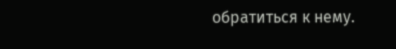обратиться к нему.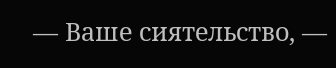— Ваше сиятельство, —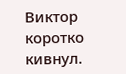Виктор коротко кивнул.